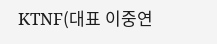KTNF(대표 이중연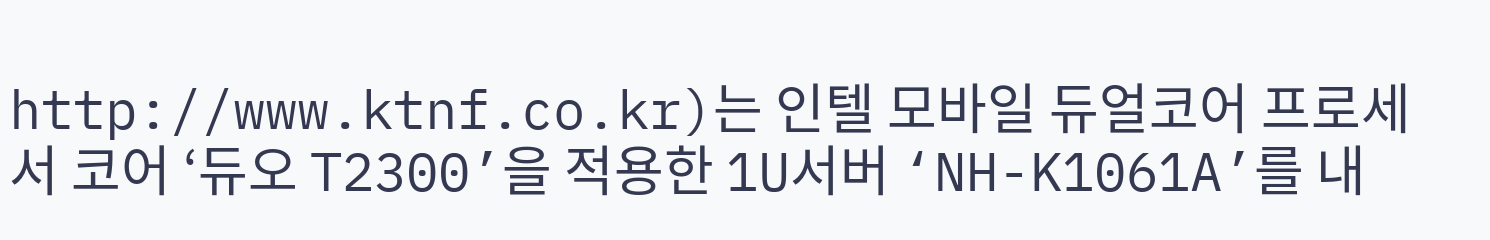http://www.ktnf.co.kr)는 인텔 모바일 듀얼코어 프로세서 코어 ‘듀오 T2300’을 적용한 1U서버 ‘NH-K1061A’를 내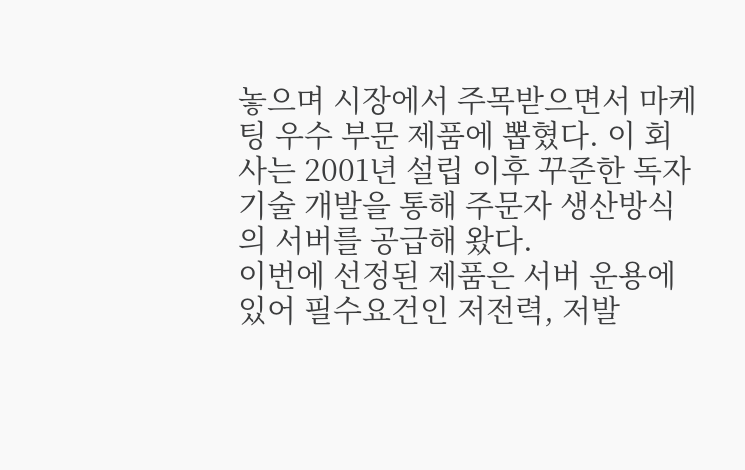놓으며 시장에서 주목받으면서 마케팅 우수 부문 제품에 뽑혔다. 이 회사는 2001년 설립 이후 꾸준한 독자 기술 개발을 통해 주문자 생산방식의 서버를 공급해 왔다.
이번에 선정된 제품은 서버 운용에 있어 필수요건인 저전력, 저발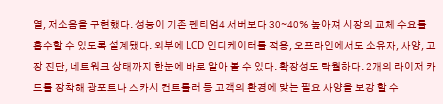열, 저소음을 구현했다. 성능이 기존 펜티엄4 서버보다 30∼40% 높아져 시장의 교체 수요를 흡수할 수 있도록 설계됐다. 외부에 LCD 인디케이터를 적용, 오프라인에서도 소유자, 사양, 고장 진단, 네트워크 상태까지 한눈에 바로 알아 볼 수 있다. 확장성도 탁월하다. 2개의 라이저 카드를 장착해 광포트나 스카시 컨트롤러 등 고객의 환경에 맞는 필요 사양을 보강 할 수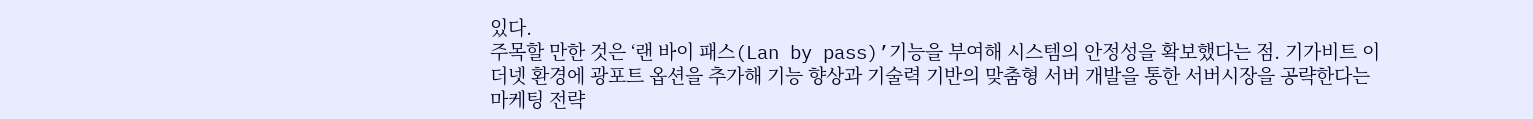있다.
주목할 만한 것은 ‘랜 바이 패스(Lan by pass)’기능을 부여해 시스템의 안정성을 확보했다는 점. 기가비트 이더넷 환경에 광포트 옵션을 추가해 기능 향상과 기술력 기반의 맞춤형 서버 개발을 통한 서버시장을 공략한다는 마케팅 전략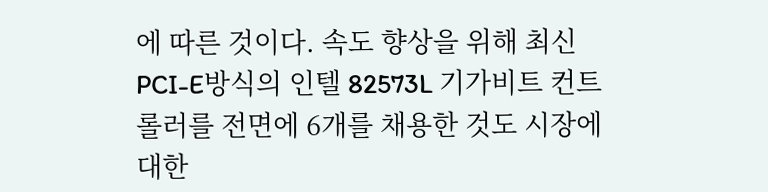에 따른 것이다. 속도 향상을 위해 최신 PCI-E방식의 인텔 82573L 기가비트 컨트롤러를 전면에 6개를 채용한 것도 시장에 대한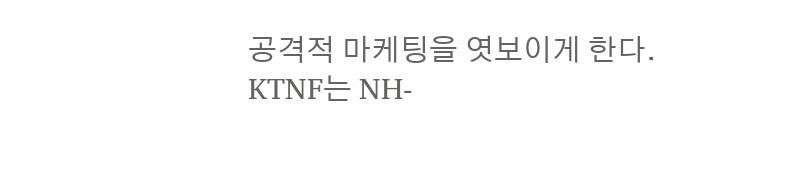공격적 마케팅을 엿보이게 한다.
KTNF는 NH-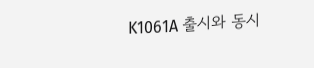K1061A 출시와 동시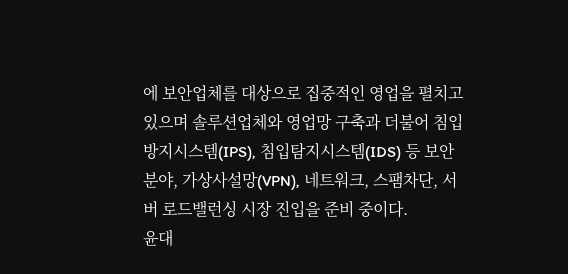에 보안업체를 대상으로 집중적인 영업을 펼치고 있으며 솔루션업체와 영업망 구축과 더불어 침입방지시스템(IPS), 침입탐지시스템(IDS) 등 보안 분야, 가상사설망(VPN), 네트워크, 스팸차단, 서버 로드밸런싱 시장 진입을 준비 중이다.
윤대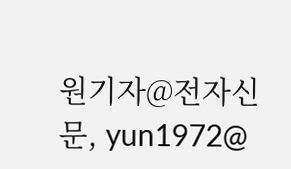원기자@전자신문, yun1972@